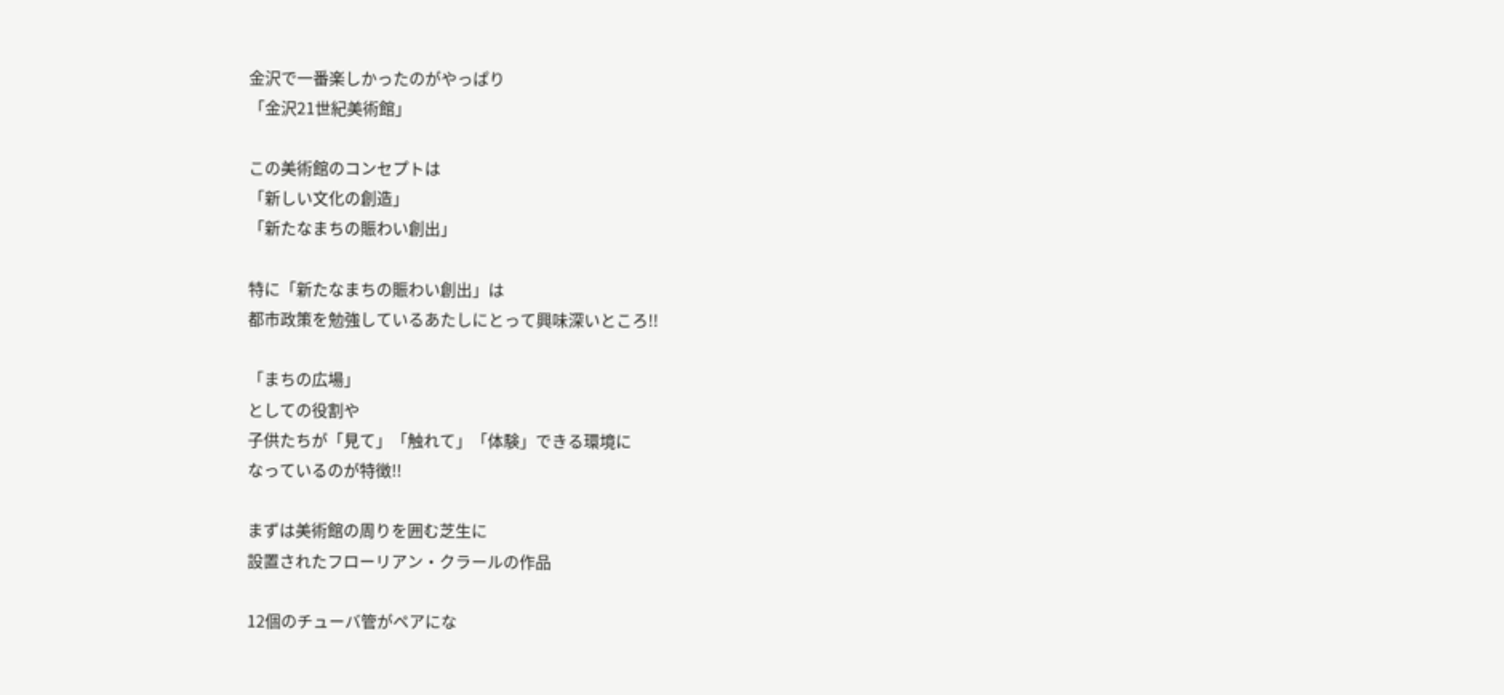金沢で一番楽しかったのがやっぱり
「金沢21世紀美術館」

この美術館のコンセプトは
「新しい文化の創造」
「新たなまちの賑わい創出」

特に「新たなまちの賑わい創出」は
都市政策を勉強しているあたしにとって興味深いところ!!

「まちの広場」
としての役割や
子供たちが「見て」「触れて」「体験」できる環境に
なっているのが特徴!!

まずは美術館の周りを囲む芝生に
設置されたフローリアン・クラールの作品

12個のチューバ管がペアにな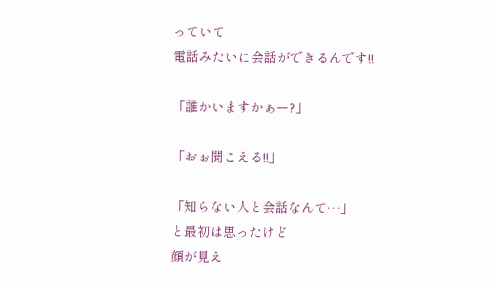っていて
電話みたいに会話ができるんです!!

「誰かいますかぁー?」

「おぉ聞こえる!!」

「知らない人と会話なんて…」
と最初は思ったけど
顔が見え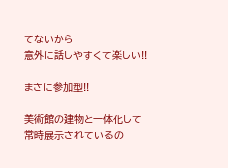てないから
意外に話しやすくて楽しい!!

まさに参加型!!

美術館の建物と一体化して
常時展示されているの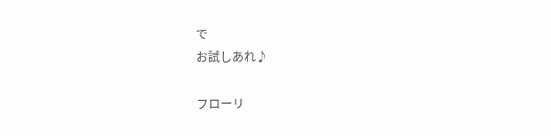で
お試しあれ♪

フローリ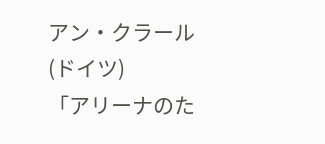アン・クラール(ドイツ)
「アリーナのた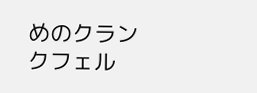めのクランクフェル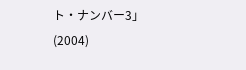ト・ナンバー3」
(2004)